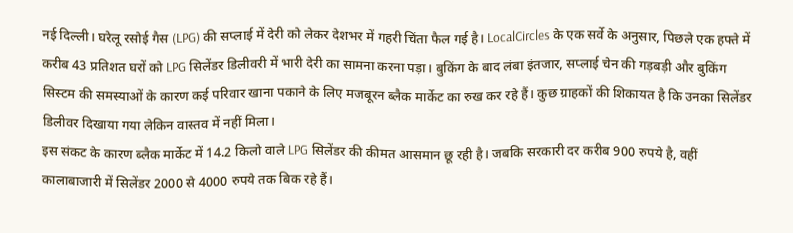नई दिल्ली। घरेलू रसोई गैस (LPG) की सप्लाई में देरी को लेकर देशभर में गहरी चिंता फैल गई है। LocalCircles के एक सर्वे के अनुसार, पिछले एक हफ्ते में करीब 43 प्रतिशत घरों को LPG सिलेंडर डिलीवरी में भारी देरी का सामना करना पड़ा। बुकिंग के बाद लंबा इंतजार, सप्लाई चेन की गड़बड़ी और बुकिंग सिस्टम की समस्याओं के कारण कई परिवार खाना पकाने के लिए मजबूरन ब्लैक मार्केट का रुख कर रहे हैं। कुछ ग्राहकों की शिकायत है कि उनका सिलेंडर डिलीवर दिखाया गया लेकिन वास्तव में नहीं मिला।
इस संकट के कारण ब्लैक मार्केट में 14.2 किलो वाले LPG सिलेंडर की कीमत आसमान छू रही है। जबकि सरकारी दर करीब 900 रुपये है, वहीं कालाबाजारी में सिलेंडर 2000 से 4000 रुपये तक बिक रहे हैं।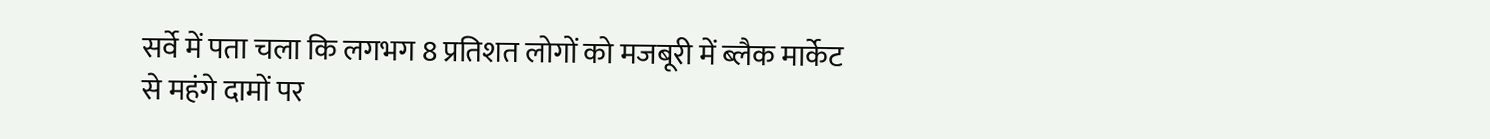सर्वे में पता चला कि लगभग 8 प्रतिशत लोगों को मजबूरी में ब्लैक मार्केट से महंगे दामों पर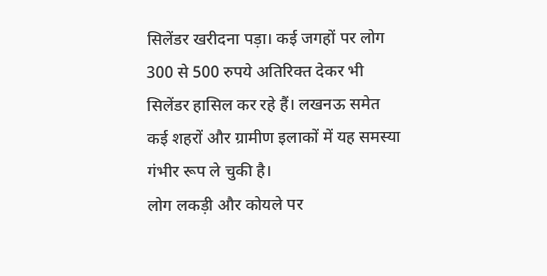सिलेंडर खरीदना पड़ा। कई जगहों पर लोग 300 से 500 रुपये अतिरिक्त देकर भी सिलेंडर हासिल कर रहे हैं। लखनऊ समेत कई शहरों और ग्रामीण इलाकों में यह समस्या गंभीर रूप ले चुकी है।
लोग लकड़ी और कोयले पर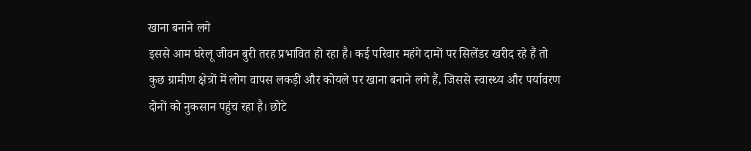खाना बनाने लगे
इससे आम घरेलू जीवन बुरी तरह प्रभावित हो रहा है। कई परिवार महंगे दामों पर सिलेंडर खरीद रहे हैं तो कुछ ग्रामीण क्षेत्रों में लोग वापस लकड़ी और कोयले पर खाना बनाने लगे हैं, जिससे स्वास्थ्य और पर्यावरण दोनों को नुकसान पहुंच रहा है। छोटे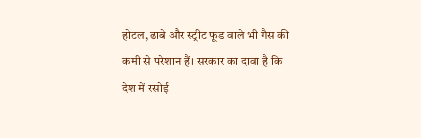होटल, ढाबे और स्ट्रीट फूड वाले भी गैस की कमी से परेशान हैं। सरकार का दावा है कि देश में रसोई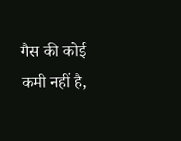गैस की कोई कमी नहीं है,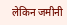लेकिन जमीनी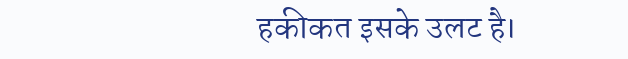हकीकत इसके उलट है।